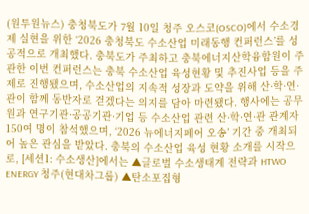(원투원뉴스) 충청북도가 7월 10일 청주 오스코(OSCO)에서 수소경제 실현을 위한 ‘2026 충청북도 수소산업 미래동행 컨퍼런스’를 성공적으로 개최했다. 충북도가 주최하고 충북에너지산학융합원이 주관한 이번 컨퍼런스는 충북 수소산업 육성현황 및 추진사업 등을 주제로 진행됐으며, 수소산업의 지속적 성장과 도약을 위해 산·학·연·관이 함께 동반자로 걷겠다는 의지를 담아 마련됐다. 행사에는 공무원과 연구기관·공공기관·기업 등 수소산업 관련 산·학·연·관 관계자 150여 명이 참석했으며, ‘2026 뉴에너지페어 오송’ 기간 중 개최되어 높은 관심을 받았다. 충북의 수소산업 육성 현황 소개를 시작으로, [세션1: 수소생산]에서는 ▲글로벌 수소생태계 전략과 HTWO ENERGY 청주(현대차그룹) ▲탄소포집형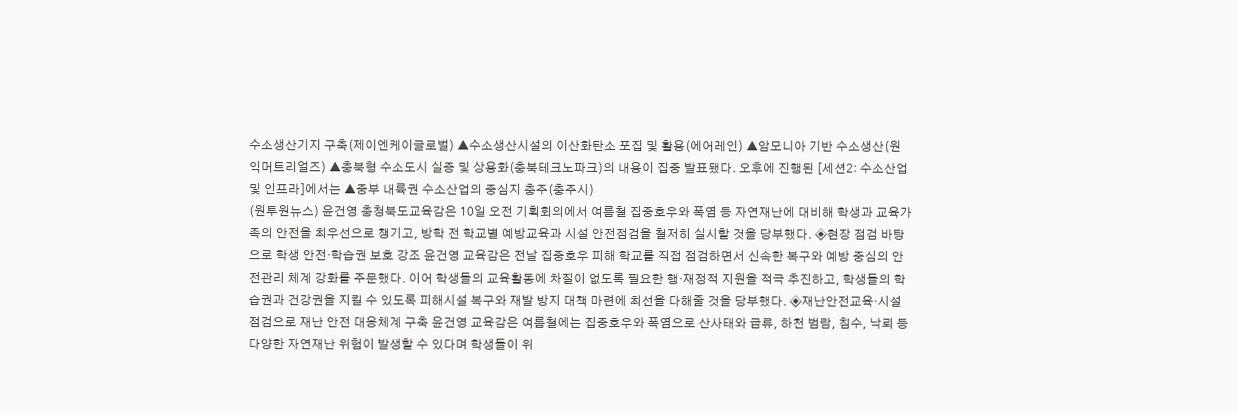수소생산기지 구축(제이엔케이글로벌) ▲수소생산시설의 이산화탄소 포집 및 활용(에어레인) ▲암모니아 기반 수소생산(원익머트리얼즈) ▲충북형 수소도시 실증 및 상용화(충북테크노파크)의 내용이 집중 발표됐다. 오후에 진행된 [세션2: 수소산업 및 인프라]에서는 ▲중부 내륙권 수소산업의 중심지 충주(충주시)
(원투원뉴스) 윤건영 충청북도교육감은 10일 오전 기획회의에서 여름철 집중호우와 폭염 등 자연재난에 대비해 학생과 교육가족의 안전을 최우선으로 챙기고, 방학 전 학교별 예방교육과 시설 안전점검을 철저히 실시할 것을 당부했다. ◈현장 점검 바탕으로 학생 안전·학습권 보호 강조 윤건영 교육감은 전날 집중호우 피해 학교를 직접 점검하면서 신속한 복구와 예방 중심의 안전관리 체계 강화를 주문했다. 이어 학생들의 교육활동에 차질이 없도록 필요한 행·재정적 지원을 적극 추진하고, 학생들의 학습권과 건강권을 지킬 수 있도록 피해시설 복구와 재발 방지 대책 마련에 최선을 다해줄 것을 당부했다. ◈재난안전교육·시설점검으로 재난 안전 대응체계 구축 윤건영 교육감은 여름철에는 집중호우와 폭염으로 산사태와 급류, 하천 범람, 침수, 낙뢰 등 다양한 자연재난 위험이 발생할 수 있다며 학생들이 위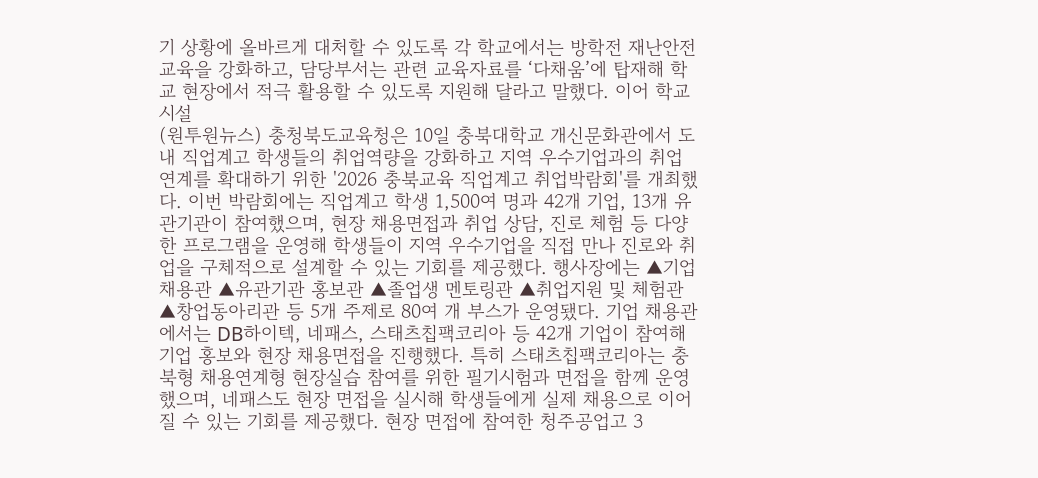기 상황에 올바르게 대처할 수 있도록 각 학교에서는 방학전 재난안전교육을 강화하고, 담당부서는 관련 교육자료를 ‘다채움’에 탑재해 학교 현장에서 적극 활용할 수 있도록 지원해 달라고 말했다. 이어 학교 시설
(원투원뉴스) 충청북도교육청은 10일 충북대학교 개신문화관에서 도내 직업계고 학생들의 취업역량을 강화하고 지역 우수기업과의 취업 연계를 확대하기 위한 '2026 충북교육 직업계고 취업박람회'를 개최했다. 이번 박람회에는 직업계고 학생 1,500여 명과 42개 기업, 13개 유관기관이 참여했으며, 현장 채용면접과 취업 상담, 진로 체험 등 다양한 프로그램을 운영해 학생들이 지역 우수기업을 직접 만나 진로와 취업을 구체적으로 설계할 수 있는 기회를 제공했다. 행사장에는 ▲기업 채용관 ▲유관기관 홍보관 ▲졸업생 멘토링관 ▲취업지원 및 체험관 ▲창업동아리관 등 5개 주제로 80여 개 부스가 운영됐다. 기업 채용관에서는 DB하이텍, 네패스, 스태츠칩팩코리아 등 42개 기업이 참여해 기업 홍보와 현장 채용면접을 진행했다. 특히 스태츠칩팩코리아는 충북형 채용연계형 현장실습 참여를 위한 필기시험과 면접을 함께 운영했으며, 네패스도 현장 면접을 실시해 학생들에게 실제 채용으로 이어질 수 있는 기회를 제공했다. 현장 면접에 참여한 청주공업고 3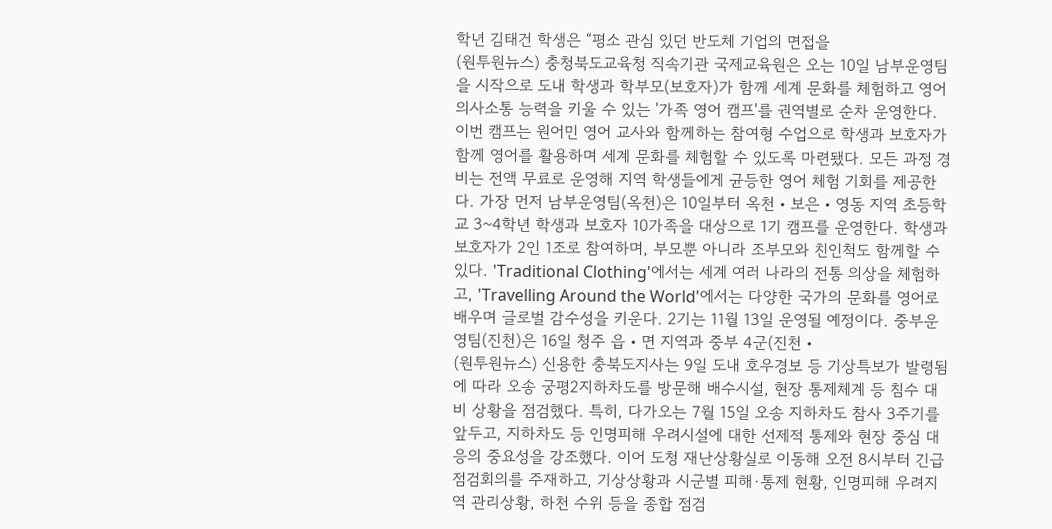학년 김태건 학생은 “평소 관심 있던 반도체 기업의 면접을
(원투원뉴스) 충청북도교육청 직속기관 국제교육원은 오는 10일 남부운영팀을 시작으로 도내 학생과 학부모(보호자)가 함께 세계 문화를 체험하고 영어 의사소통 능력을 키울 수 있는 '가족 영어 캠프'를 권역별로 순차 운영한다. 이번 캠프는 원어민 영어 교사와 함께하는 참여형 수업으로 학생과 보호자가 함께 영어를 활용하며 세계 문화를 체험할 수 있도록 마련됐다. 모든 과정 경비는 전액 무료로 운영해 지역 학생들에게 균등한 영어 체험 기회를 제공한다. 가장 먼저 남부운영팀(옥천)은 10일부터 옥천‧보은‧영동 지역 초등학교 3~4학년 학생과 보호자 10가족을 대상으로 1기 캠프를 운영한다. 학생과 보호자가 2인 1조로 참여하며, 부모뿐 아니라 조부모와 친인척도 함께할 수 있다. 'Traditional Clothing'에서는 세계 여러 나라의 전통 의상을 체험하고, 'Travelling Around the World'에서는 다양한 국가의 문화를 영어로 배우며 글로벌 감수성을 키운다. 2기는 11월 13일 운영될 예정이다. 중부운영팀(진천)은 16일 청주 읍‧면 지역과 중부 4군(진천‧
(원투원뉴스) 신용한 충북도지사는 9일 도내 호우경보 등 기상특보가 발령됨에 따라 오송 궁평2지하차도를 방문해 배수시설, 현장 통제체계 등 침수 대비 상황을 점검했다. 특히, 다가오는 7월 15일 오송 지하차도 참사 3주기를 앞두고, 지하차도 등 인명피해 우려시설에 대한 선제적 통제와 현장 중심 대응의 중요성을 강조했다. 이어 도청 재난상황실로 이동해 오전 8시부터 긴급 점검회의를 주재하고, 기상상황과 시군별 피해·통제 현황, 인명피해 우려지역 관리상황, 하천 수위 등을 종합 점검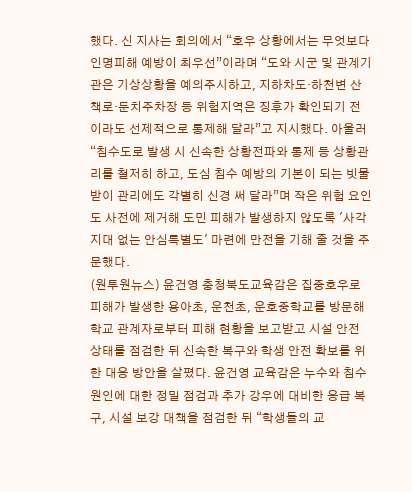했다. 신 지사는 회의에서 “호우 상황에서는 무엇보다 인명피해 예방이 최우선”이라며 “도와 시군 및 관계기관은 기상상황을 예의주시하고, 지하차도·하천변 산책로·둔치주차장 등 위험지역은 징후가 확인되기 전이라도 선제적으로 통제해 달라”고 지시했다. 아울러 “침수도로 발생 시 신속한 상황전파와 통제 등 상황관리를 철저히 하고, 도심 침수 예방의 기본이 되는 빗물받이 관리에도 각별히 신경 써 달라”며 작은 위험 요인도 사전에 제거해 도민 피해가 발생하지 않도록 '사각지대 없는 안심특별도' 마련에 만전을 기해 줄 것을 주문했다.
(원투원뉴스) 윤건영 충청북도교육감은 집중호우로 피해가 발생한 용아초, 운천초, 운호중학교를 방문해 학교 관계자로부터 피해 현황을 보고받고 시설 안전 상태를 점검한 뒤 신속한 복구와 학생 안전 확보를 위한 대응 방안을 살폈다. 윤건영 교육감은 누수와 침수 원인에 대한 정밀 점검과 추가 강우에 대비한 응급 복구, 시설 보강 대책을 점검한 뒤 “학생들의 교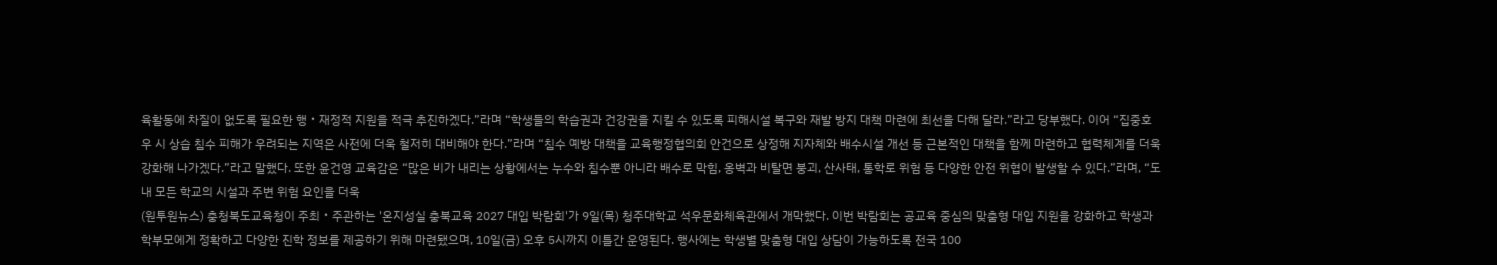육활동에 차질이 없도록 필요한 행‧재정적 지원을 적극 추진하겠다.”라며 “학생들의 학습권과 건강권을 지킬 수 있도록 피해시설 복구와 재발 방지 대책 마련에 최선을 다해 달라.”라고 당부했다. 이어 “집중호우 시 상습 침수 피해가 우려되는 지역은 사전에 더욱 철저히 대비해야 한다.”라며 “침수 예방 대책을 교육행정협의회 안건으로 상정해 지자체와 배수시설 개선 등 근본적인 대책을 함께 마련하고 협력체계를 더욱 강화해 나가겠다.”라고 말했다. 또한 윤건영 교육감은 “많은 비가 내리는 상황에서는 누수와 침수뿐 아니라 배수로 막힘, 옹벽과 비탈면 붕괴, 산사태, 통학로 위험 등 다양한 안전 위협이 발생할 수 있다.”라며, “도내 모든 학교의 시설과 주변 위험 요인을 더욱
(원투원뉴스) 충청북도교육청이 주최‧주관하는 '온지성실 충북교육 2027 대입 박람회'가 9일(목) 청주대학교 석우문화체육관에서 개막했다. 이번 박람회는 공교육 중심의 맞춤형 대입 지원을 강화하고 학생과 학부모에게 정확하고 다양한 진학 정보를 제공하기 위해 마련됐으며, 10일(금) 오후 5시까지 이틀간 운영된다. 행사에는 학생별 맞춤형 대입 상담이 가능하도록 전국 100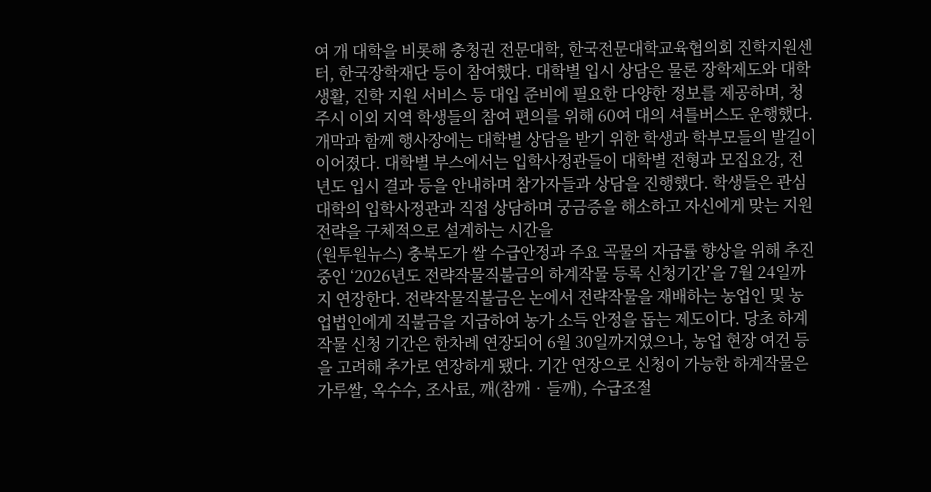여 개 대학을 비롯해 충청권 전문대학, 한국전문대학교육협의회 진학지원센터, 한국장학재단 등이 참여했다. 대학별 입시 상담은 물론 장학제도와 대학생활, 진학 지원 서비스 등 대입 준비에 필요한 다양한 정보를 제공하며, 청주시 이외 지역 학생들의 참여 편의를 위해 60여 대의 셔틀버스도 운행했다. 개막과 함께 행사장에는 대학별 상담을 받기 위한 학생과 학부모들의 발길이 이어졌다. 대학별 부스에서는 입학사정관들이 대학별 전형과 모집요강, 전년도 입시 결과 등을 안내하며 참가자들과 상담을 진행했다. 학생들은 관심 대학의 입학사정관과 직접 상담하며 궁금증을 해소하고 자신에게 맞는 지원 전략을 구체적으로 설계하는 시간을
(원투원뉴스) 충북도가 쌀 수급안정과 주요 곡물의 자급률 향상을 위해 추진 중인 ‘2026년도 전략작물직불금의 하계작물 등록 신청기간’을 7월 24일까지 연장한다. 전략작물직불금은 논에서 전략작물을 재배하는 농업인 및 농업법인에게 직불금을 지급하여 농가 소득 안정을 돕는 제도이다. 당초 하계작물 신청 기간은 한차례 연장되어 6월 30일까지였으나, 농업 현장 여건 등을 고려해 추가로 연장하게 됐다. 기간 연장으로 신청이 가능한 하계작물은 가루쌀, 옥수수, 조사료, 깨(참깨‧들깨), 수급조절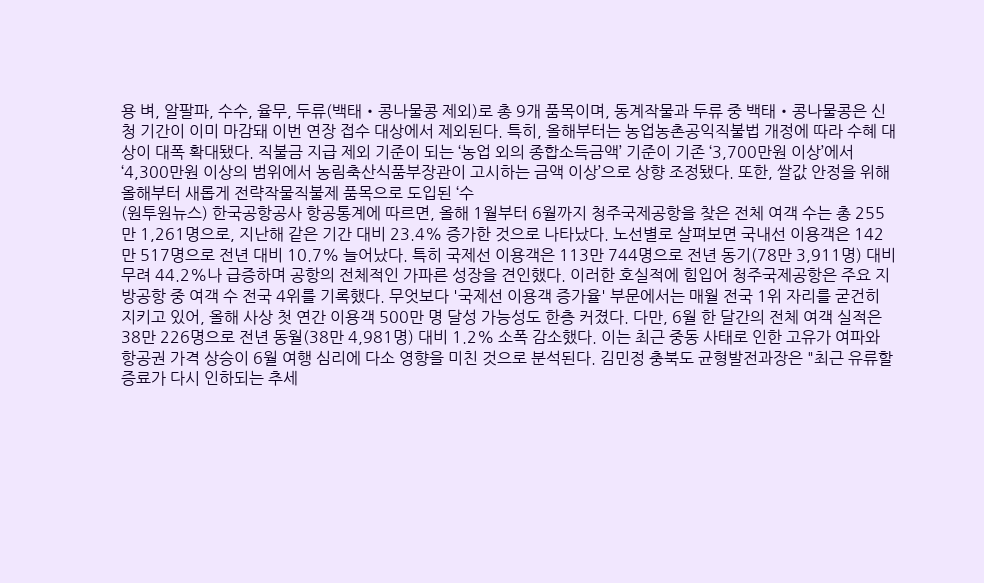용 벼, 알팔파, 수수, 율무, 두류(백태‧콩나물콩 제외)로 총 9개 품목이며, 동계작물과 두류 중 백태‧콩나물콩은 신청 기간이 이미 마감돼 이번 연장 접수 대상에서 제외된다. 특히, 올해부터는 농업농촌공익직불법 개정에 따라 수혜 대상이 대폭 확대됐다. 직불금 지급 제외 기준이 되는 ‘농업 외의 종합소득금액’ 기준이 기존 ‘3,700만원 이상’에서 ‘4,300만원 이상의 범위에서 농림축산식품부장관이 고시하는 금액 이상’으로 상향 조정됐다. 또한, 쌀값 안정을 위해 올해부터 새롭게 전략작물직불제 품목으로 도입된 ‘수
(원투원뉴스) 한국공항공사 항공통계에 따르면, 올해 1월부터 6월까지 청주국제공항을 찾은 전체 여객 수는 총 255만 1,261명으로, 지난해 같은 기간 대비 23.4% 증가한 것으로 나타났다. 노선별로 살펴보면 국내선 이용객은 142만 517명으로 전년 대비 10.7% 늘어났다. 특히 국제선 이용객은 113만 744명으로 전년 동기(78만 3,911명) 대비 무려 44.2%나 급증하며 공항의 전체적인 가파른 성장을 견인했다. 이러한 호실적에 힘입어 청주국제공항은 주요 지방공항 중 여객 수 전국 4위를 기록했다. 무엇보다 '국제선 이용객 증가율' 부문에서는 매월 전국 1위 자리를 굳건히 지키고 있어, 올해 사상 첫 연간 이용객 500만 명 달성 가능성도 한층 커졌다. 다만, 6월 한 달간의 전체 여객 실적은 38만 226명으로 전년 동월(38만 4,981명) 대비 1.2% 소폭 감소했다. 이는 최근 중동 사태로 인한 고유가 여파와 항공권 가격 상승이 6월 여행 심리에 다소 영향을 미친 것으로 분석된다. 김민정 충북도 균형발전과장은 "최근 유류할증료가 다시 인하되는 추세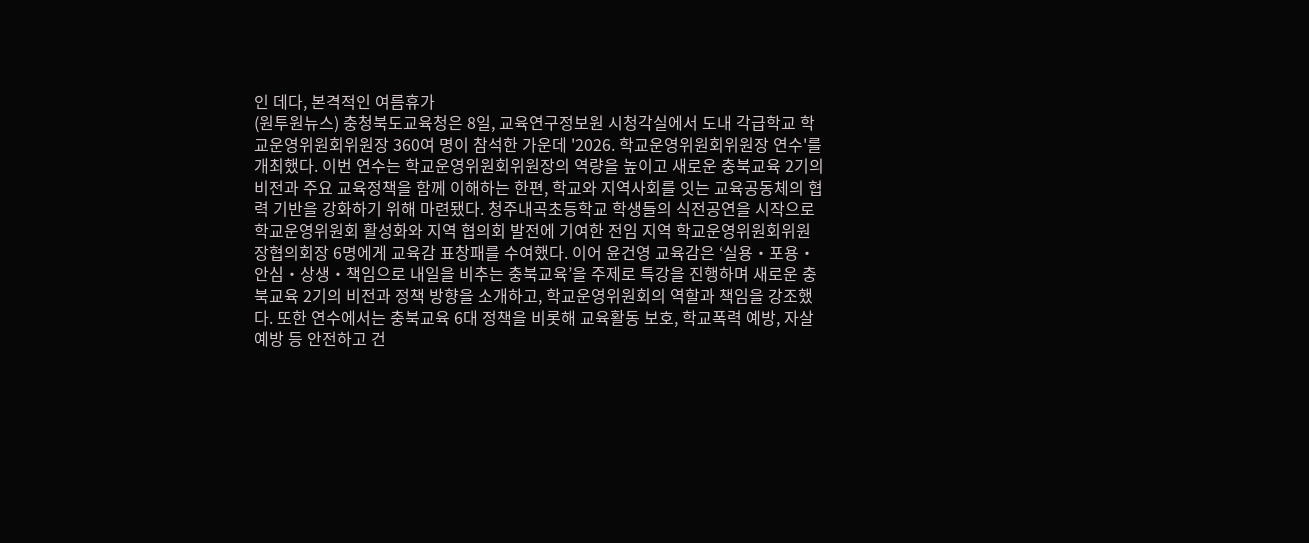인 데다, 본격적인 여름휴가
(원투원뉴스) 충청북도교육청은 8일, 교육연구정보원 시청각실에서 도내 각급학교 학교운영위원회위원장 360여 명이 참석한 가운데 '2026. 학교운영위원회위원장 연수'를 개최했다. 이번 연수는 학교운영위원회위원장의 역량을 높이고 새로운 충북교육 2기의 비전과 주요 교육정책을 함께 이해하는 한편, 학교와 지역사회를 잇는 교육공동체의 협력 기반을 강화하기 위해 마련됐다. 청주내곡초등학교 학생들의 식전공연을 시작으로 학교운영위원회 활성화와 지역 협의회 발전에 기여한 전임 지역 학교운영위원회위원장협의회장 6명에게 교육감 표창패를 수여했다. 이어 윤건영 교육감은 ‘실용‧포용‧안심‧상생‧책임으로 내일을 비추는 충북교육’을 주제로 특강을 진행하며 새로운 충북교육 2기의 비전과 정책 방향을 소개하고, 학교운영위원회의 역할과 책임을 강조했다. 또한 연수에서는 충북교육 6대 정책을 비롯해 교육활동 보호, 학교폭력 예방, 자살 예방 등 안전하고 건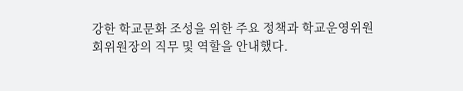강한 학교문화 조성을 위한 주요 정책과 학교운영위원회위원장의 직무 및 역할을 안내했다.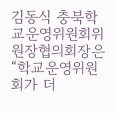김동식 충북학교운영위원회위원장협의회장은 “학교운영위원회가 더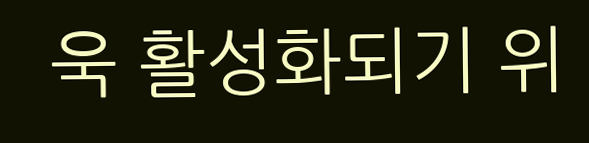욱 활성화되기 위